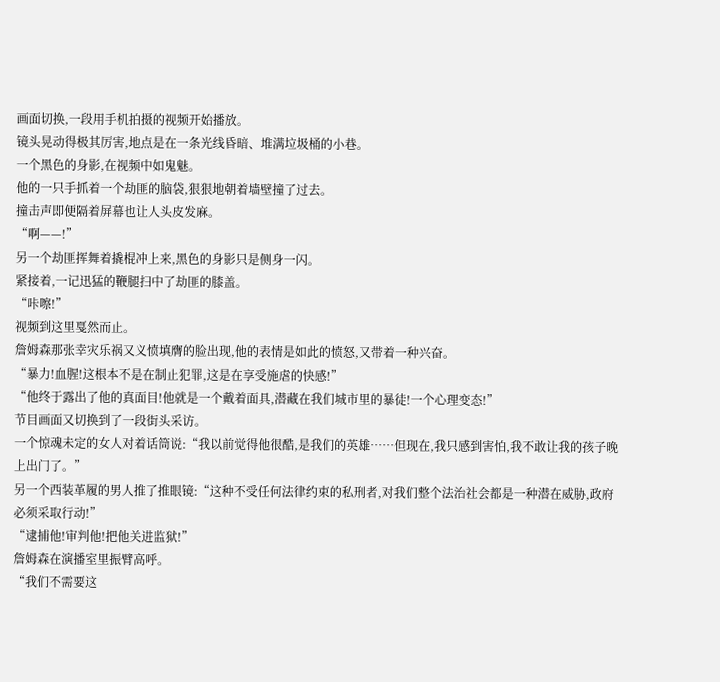画面切换,一段用手机拍摄的视频开始播放。
镜头晃动得极其厉害,地点是在一条光线昏暗、堆满垃圾桶的小巷。
一个黑色的身影,在视频中如鬼魅。
他的一只手抓着一个劫匪的脑袋,狠狠地朝着墙壁撞了过去。
撞击声即便隔着屏幕也让人头皮发麻。
“啊——!”
另一个劫匪挥舞着撬棍冲上来,黑色的身影只是侧身一闪。
紧接着,一记迅猛的鞭腿扫中了劫匪的膝盖。
“咔嚓!”
视频到这里戛然而止。
詹姆森那张幸灾乐祸又义愤填膺的脸出现,他的表情是如此的愤怒,又带着一种兴奋。
“暴力!血腥!这根本不是在制止犯罪,这是在享受施虐的快感!”
“他终于露出了他的真面目!他就是一个戴着面具,潜藏在我们城市里的暴徒!一个心理变态!”
节目画面又切换到了一段街头采访。
一个惊魂未定的女人对着话筒说:“我以前觉得他很酷,是我们的英雄……但现在,我只感到害怕,我不敢让我的孩子晚上出门了。”
另一个西装革履的男人推了推眼镜:“这种不受任何法律约束的私刑者,对我们整个法治社会都是一种潜在威胁,政府必须采取行动!”
“逮捕他!审判他!把他关进监狱!”
詹姆森在演播室里振臂高呼。
“我们不需要这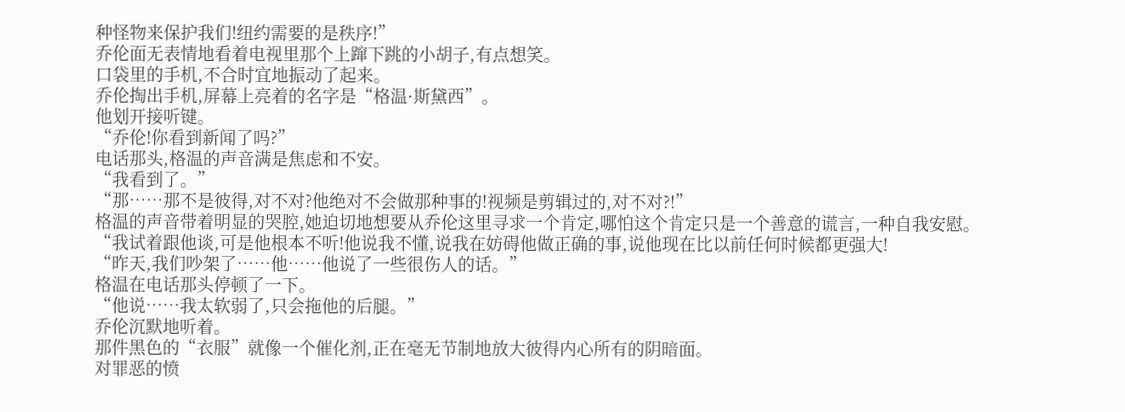种怪物来保护我们!纽约需要的是秩序!”
乔伦面无表情地看着电视里那个上蹿下跳的小胡子,有点想笑。
口袋里的手机,不合时宜地振动了起来。
乔伦掏出手机,屏幕上亮着的名字是“格温·斯黛西”。
他划开接听键。
“乔伦!你看到新闻了吗?”
电话那头,格温的声音满是焦虑和不安。
“我看到了。”
“那……那不是彼得,对不对?他绝对不会做那种事的!视频是剪辑过的,对不对?!”
格温的声音带着明显的哭腔,她迫切地想要从乔伦这里寻求一个肯定,哪怕这个肯定只是一个善意的谎言,一种自我安慰。
“我试着跟他谈,可是他根本不听!他说我不懂,说我在妨碍他做正确的事,说他现在比以前任何时候都更强大!
“昨天,我们吵架了……他……他说了一些很伤人的话。”
格温在电话那头停顿了一下。
“他说……我太软弱了,只会拖他的后腿。”
乔伦沉默地听着。
那件黑色的“衣服”就像一个催化剂,正在毫无节制地放大彼得内心所有的阴暗面。
对罪恶的愤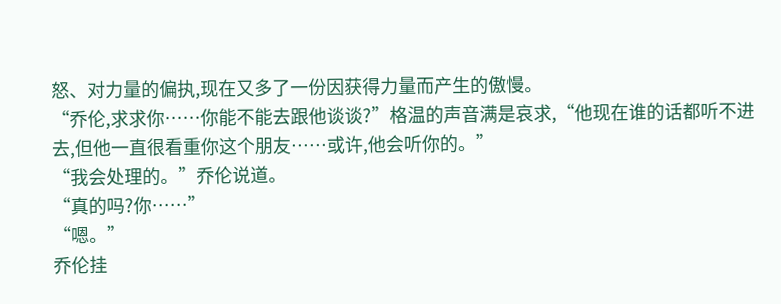怒、对力量的偏执,现在又多了一份因获得力量而产生的傲慢。
“乔伦,求求你……你能不能去跟他谈谈?”格温的声音满是哀求,“他现在谁的话都听不进去,但他一直很看重你这个朋友……或许,他会听你的。”
“我会处理的。”乔伦说道。
“真的吗?你……”
“嗯。”
乔伦挂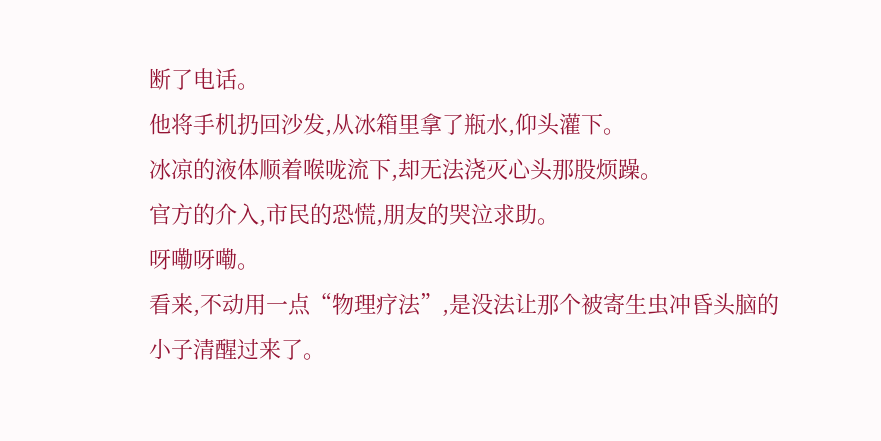断了电话。
他将手机扔回沙发,从冰箱里拿了瓶水,仰头灌下。
冰凉的液体顺着喉咙流下,却无法浇灭心头那股烦躁。
官方的介入,市民的恐慌,朋友的哭泣求助。
呀嘞呀嘞。
看来,不动用一点“物理疗法”,是没法让那个被寄生虫冲昏头脑的小子清醒过来了。